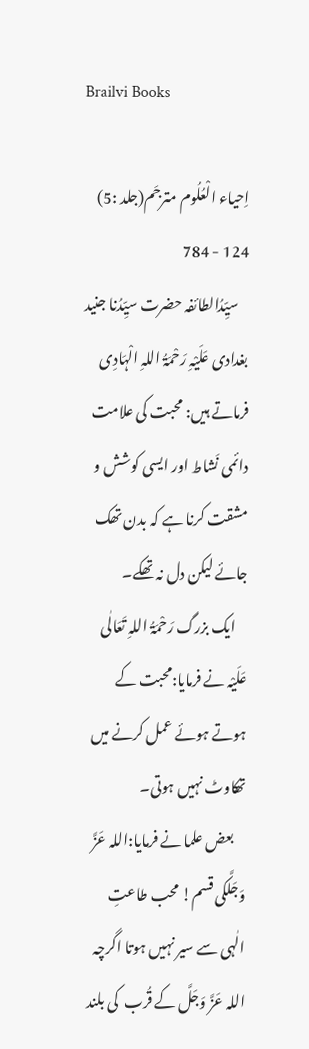Brailvi Books

اِحیاء الْعُلُوم مترجَم(جلد :5)
124 - 784
    سیِّدُالطائفہ حضرت سیِّدُنا جنید بغدادی عَلَیْہِ رَحْمَۃُ اللہِ الْہَادِی فرماتے ہیں: محبت کی علامت دائمی نَشاط اور ایسی کوشش و مشقت کرنا ہے کہ بدن تھک جائے لیکن دل نہ تھکے۔
    ایک بزرگ رَحْمَۃُ اللہِ تَعَالٰی عَلَیْہ نے فرمایا:محبت کے ہوتے ہوئے عمل کرنے میں تھکاوٹ نہیں ہوتی۔
    بعض علما نے فرمایا:اللہ عَزَّ وَجَلَّکی قسم! محب طاعتِ الٰہی سے سیر نہیں ہوتا اگرچہ اللہ عَزَّ وَجَلَّ کے قُرب  کی بلند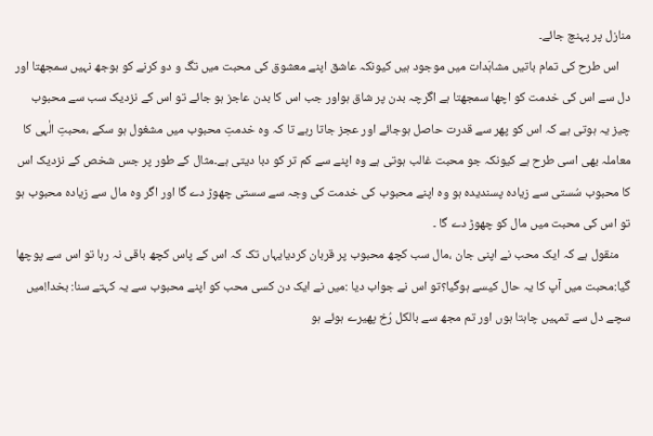منازل پر پہنچ جائے۔
    اس طرح کی تمام باتیں مشاہَدات میں موجود ہیں کیونکہ عاشق اپنے معشوق کی محبت میں تگ و دو کرنے کو بوجھ نہیں سمجھتا اور    دل سے اس کی خدمت کو اچھا سمجھتا ہے اگرچہ بدن پر شاق ہواور جب اس کا بدن عاجز ہو جائے تو اس کے نزدیک سب سے محبوب چیز یہ ہوتی ہے کہ اس کو پھر سے قدرت حاصل ہوجائے اور عجز جاتا رہے تا کہ وہ خدمتِ محبوب میں مشغول ہو سکے ،محبتِ الٰہی کا معاملہ بھی اسی طرح ہے کیونکہ جو محبت غالب ہوتی ہے وہ اپنے سے کم تر کو دبا دیتی ہے۔مثال کے طور پر جس شخص کے نزدیک اس کا محبوب سُستی سے زیادہ پسندیدہ ہو وہ اپنے محبوب کی خدمت کی وجہ سے سستی چھوڑ دے گا اور اگر وہ مال سے زیادہ محبوب ہو تو اس کی محبت میں مال کو چھوڑ دے گا ۔
    منقول ہے کہ ایک محب نے اپنی جان ،مال سب کچھ محبوب پر قربان کردیایہاں تک کہ اس کے پاس کچھ باقی نہ رہا تو اس سے پوچھا گیا:محبت میں آپ کا یہ حال کیسے ہوگیا؟تو اس نے جواب دیا :میں نے ایک دن کسی محب کو اپنے محبوب سے یہ کہتے سنا: بخدا!میں سچے دل سے تمہیں چاہتا ہوں اور تم مجھ سے بالکل رُخ پھیرے ہوئے ہو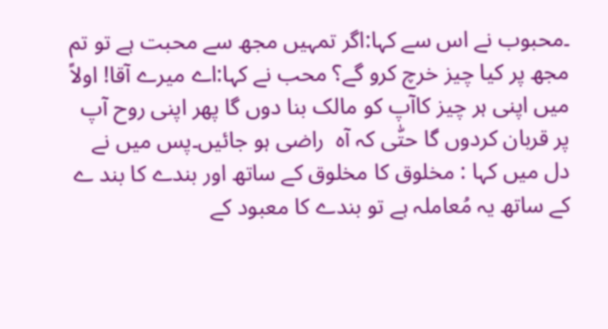۔محبوب نے اس سے کہا:اگر تمہیں مجھ سے محبت ہے تو تم مجھ پر کیا چیز خرچ کرو گے؟ محب نے کہا:اے میرے آقا! اولاً میں اپنی ہر چیز کاآپ کو مالک بنا دوں گا پھر اپنی روح آپ پر قربان کردوں گا حتّٰی کہ آہ  راضی ہو جائیں۔پس میں نے دل میں کہا : مخلوق کا مخلوق کے ساتھ اور بندے کا بند ے کے ساتھ یہ مُعاملہ ہے تو بندے کا معبود کے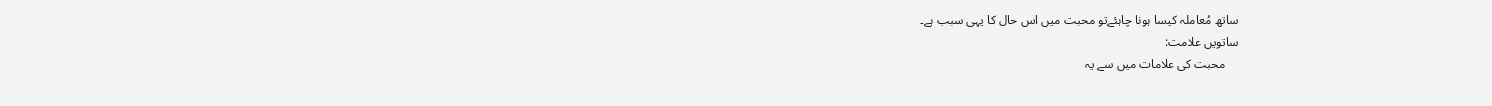ساتھ مُعاملہ کیسا ہونا چاہئےتو محبت میں اس حال کا یہی سبب ہے۔
ساتویں علامت:
    محبت کی علامات میں سے یہ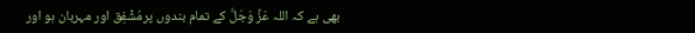بھی ہے کہ اللہ عَزَّ وَجَلَّ کے تمام بندوں پرمُشْفِق اور مہربان ہو اور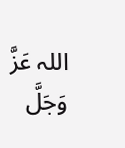اللہ عَزَّ وَجَلَّ